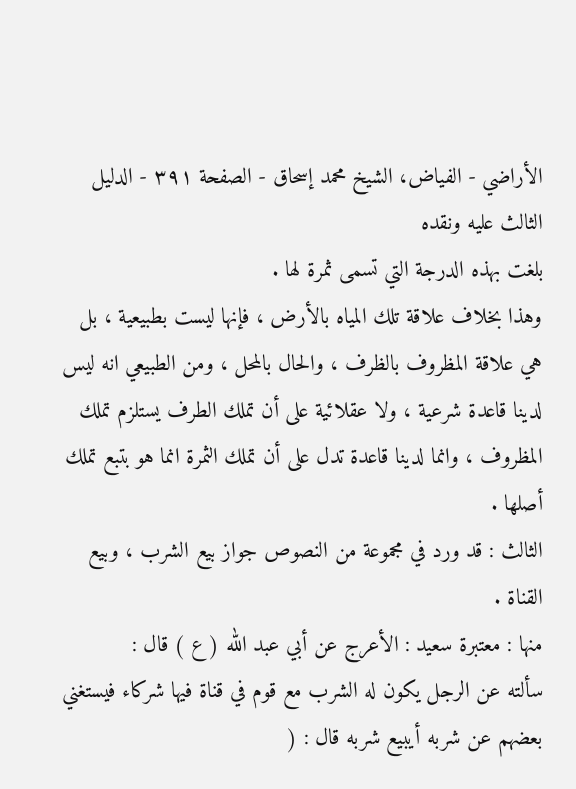الأراضي - الفياض، الشيخ محمد إسحاق - الصفحة ٣٩١ - الدليل الثالث عليه ونقده
بلغت بهذه الدرجة التي تسمى ثمرة لها .
وهذا بخلاف علاقة تلك المياه بالأرض ، فإنها ليست بطبيعية ، بل هي علاقة المظروف بالظرف ، والحال بالمحل ، ومن الطبيعي انه ليس لدينا قاعدة شرعية ، ولا عقلائية على أن تملك الطرف يستلزم تملك المظروف ، وانما لدينا قاعدة تدل على أن تملك الثمرة انما هو بتبع تملك أصلها .
الثالث : قد ورد في مجموعة من النصوص جواز بيع الشرب ، وبيع القناة .
منها : معتبرة سعيد : الأعرج عن أبي عبد الله ( ع ) قال :
سألته عن الرجل يكون له الشرب مع قوم في قناة فيها شركاء فيستغني بعضهم عن شربه أيبيع شربه قال : (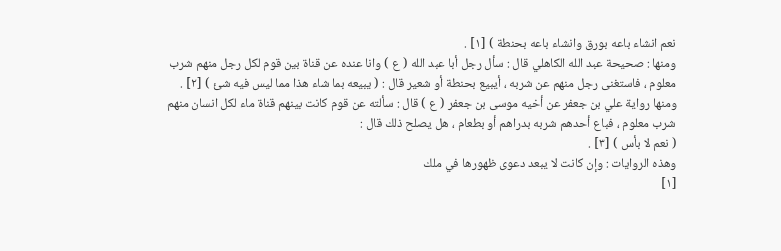نعم انشاء باعه بورق وانشاء باعه بحنطة ) [١] .
ومنها : صحيحة عبد الله الكاهلي قال : سأل رجل أبا عبد الله ( ع ) وانا عنده عن قناة بين قوم لكل رجل منهم شرب معلوم ، فاستغنى رجل منهم عن شربه ، أيبيع بحنطة أو شعير قال : ( يبيعه بما شاء هذا مما ليس فيه شئ ) [٢] .
ومنها رواية علي بن جعفر عن أخيه موسى بن جعفر ( ع ) قال : سألته عن قوم كانت بينهم قناة ماء لكل انسان منهم شرب معلوم ، فباع أحدهم شربه بدراهم أو بطعام ، هل يصلح ذلك قال :
( نعم لا بأس ) [٣] .
وهذه الروايات : وإن كانت لا يبعد دعوى ظهورها في ملك
[١]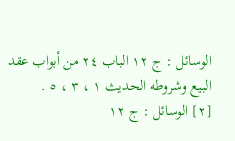الوسائل : ج ١٢ الباب ٢٤ من أبواب عقد البيع وشروطه الحديث ١ ، ٣ ، ٥ .
[٢] الوسائل : ج ١٢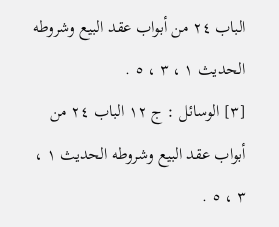الباب ٢٤ من أبواب عقد البيع وشروطه الحديث ١ ، ٣ ، ٥ .
[٣] الوسائل : ج ١٢ الباب ٢٤ من أبواب عقد البيع وشروطه الحديث ١ ، ٣ ، ٥ .